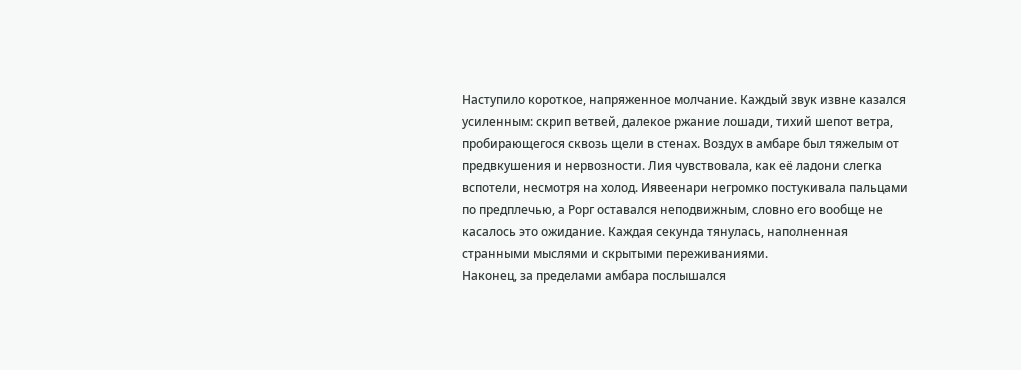Наступило короткое, напряженное молчание. Каждый звук извне казался усиленным: скрип ветвей, далекое ржание лошади, тихий шепот ветра, пробирающегося сквозь щели в стенах. Воздух в амбаре был тяжелым от предвкушения и нервозности. Лия чувствовала, как её ладони слегка вспотели, несмотря на холод. Иявеенари негромко постукивала пальцами по предплечью, а Рорг оставался неподвижным, словно его вообще не касалось это ожидание. Каждая секунда тянулась, наполненная странными мыслями и скрытыми переживаниями.
Наконец, за пределами амбара послышался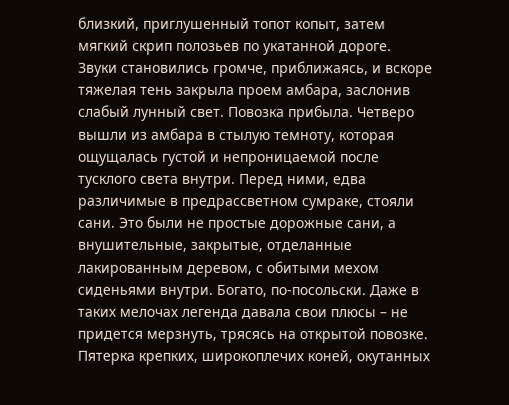близкий, приглушенный топот копыт, затем мягкий скрип полозьев по укатанной дороге. Звуки становились громче, приближаясь, и вскоре тяжелая тень закрыла проем амбара, заслонив слабый лунный свет. Повозка прибыла. Четверо вышли из амбара в стылую темноту, которая ощущалась густой и непроницаемой после тусклого света внутри. Перед ними, едва различимые в предрассветном сумраке, стояли сани. Это были не простые дорожные сани, а внушительные, закрытые, отделанные лакированным деревом, с обитыми мехом сиденьями внутри. Богато, по-посольски. Даже в таких мелочах легенда давала свои плюсы – не придется мерзнуть, трясясь на открытой повозке. Пятерка крепких, широкоплечих коней, окутанных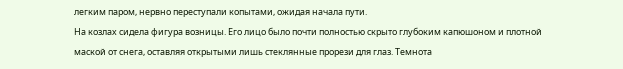легким паром, нервно переступали копытами, ожидая начала пути.
На козлах сидела фигура возницы. Его лицо было почти полностью скрыто глубоким капюшоном и плотной маской от снега, оставляя открытыми лишь стеклянные прорези для глаз. Темнота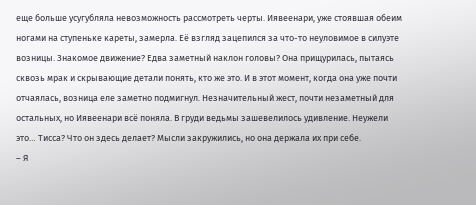еще больше усугубляла невозможность рассмотреть черты. Иявеенари, уже стоявшая обеим ногами на ступеньке кареты, замерла. Её взгляд зацепился за что-то неуловимое в силуэте возницы. Знакомое движение? Едва заметный наклон головы? Она прищурилась, пытаясь сквозь мрак и скрывающие детали понять, кто же это. И в этот момент, когда она уже почти отчаялась, возница еле заметно подмигнул. Незначительный жест, почти незаметный для остальных, но Иявеенари всё поняла. В груди ведьмы зашевелилось удивление. Неужели это… Тисса? Что он здесь делает? Мысли закружились, но она держала их при себе.
– Я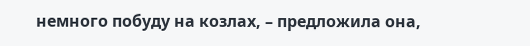немного побуду на козлах, – предложила она,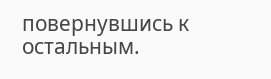повернувшись к остальным.